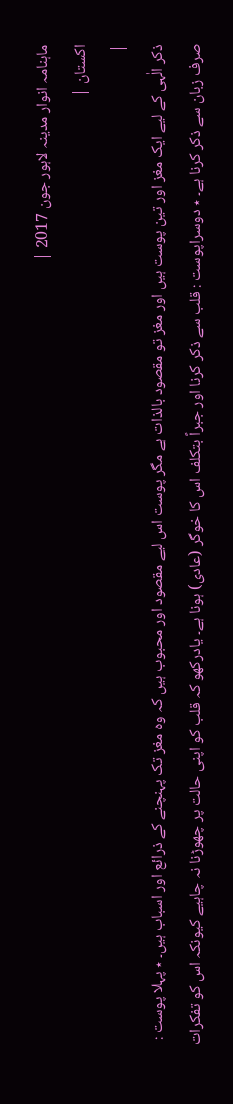ماہنامہ انوار مدینہ لاہور جون 2017 |
اكستان |
|
ذکر الٰہی کے لیے ایک مغز اور تین پوست ہیں اور مغز تو مقصود بالذات ہے مگر پوست اس لیے مقصود اور محبوب ہیں کہ وہ مغز تک پہنچنے کے ذرائع اور اسباب ہیں۔ ٭ پہلا پوست : صرف زبان سے ذکر کرنا ہے۔ ٭ دوسراپوست : قلب سے ذکر کرنا اور جبراً بتکلف اس کا خوگر (عادی) ہونا ہے۔ یادرکھو کہ قلب کو اپنی حالت پر چھوڑنا نہ چاہیے کیونکہ اس کو تفکرات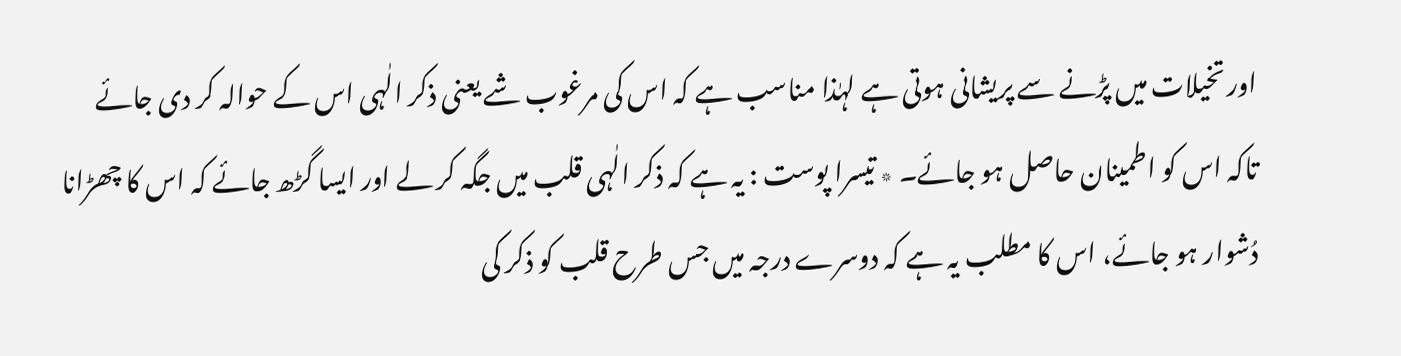اور تخیلات میں پڑنے سے پریشانی ہوتی ہے لہٰذا مناسب ہے کہ اس کی مرغوب شے یعنی ذکر الٰہی اس کے حوالہ کر دی جائے تاکہ اس کو اطمینان حاصل ہو جائے۔ ٭ تیسرا پوست : یہ ہے کہ ذکر الٰہی قلب میں جگہ کر لے اور ایسا گڑھ جائے کہ اس کا چھڑانا دُشوار ہو جائے، اس کا مطلب یہ ہے کہ دوسرے درجہ میں جس طرح قلب کو ذکر کی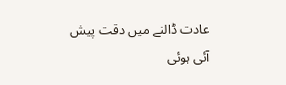عادت ڈالنے میں دقت پیش آئی ہوئی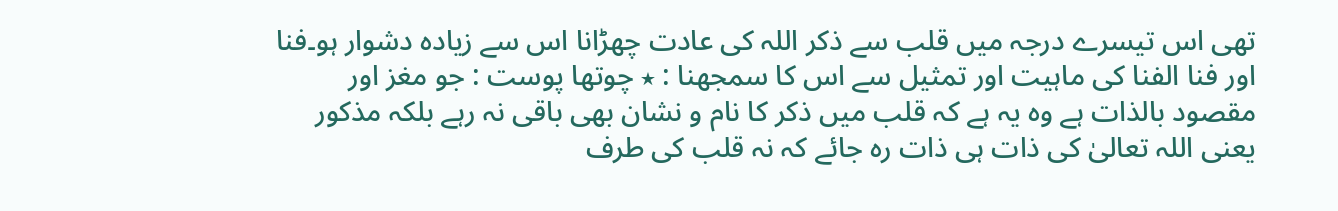تھی اس تیسرے درجہ میں قلب سے ذکر اللہ کی عادت چھڑانا اس سے زیادہ دشوار ہو۔فنا اور فنا الفنا کی ماہیت اور تمثیل سے اس کا سمجھنا : ٭ چوتھا پوست : جو مغز اور مقصود بالذات ہے وہ یہ ہے کہ قلب میں ذکر کا نام و نشان بھی باقی نہ رہے بلکہ مذکور یعنی اللہ تعالیٰ کی ذات ہی ذات رہ جائے کہ نہ قلب کی طرف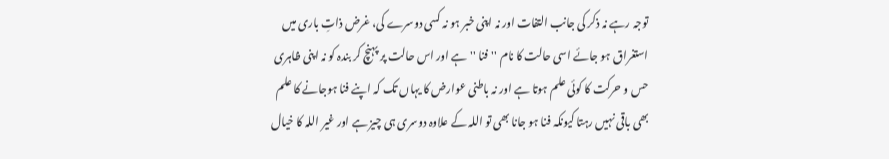توجہ رہے نہ ذکر کی جانب التفات اور نہ اپنی خبر ہو نہ کسی دوسرے کی، غرض ذاتِ باری میں استغراق ہو جائے اسی حالت کا نام ''فنا ''ہے اور اس حالت پر پہنچ کر بندہ کو نہ اپنی ظاہری حس و حرکت کا کوئی علم ہوتا ہے اور نہ باطنی عوارض کا یہاں تک کہ اپنے فنا ہوجانے کا علم بھی باقی نہیں رہتا کیونکہ فنا ہو جانا بھی تو اللہ کے علاوہ دوسری ہی چیز ہے اور غیر اللہ کا خیال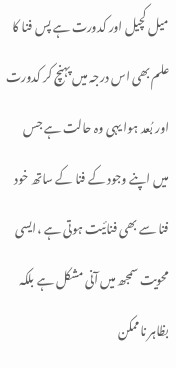میل کچیل اور کدورت ہے پس فنا کا علم بھی اس درجہ میں پہنچ کر کدورت اور بُعد ہوا یہی وہ حالت ہے جس میں اپنے وجود کے فنا کے ساتھ خود فنا سے بھی فنائیت ہوتی ہے ،ایسی محویت سمجھ میں آنی مشکل ہے بلکہ بظاہر ناممکن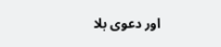اور دعوی بلا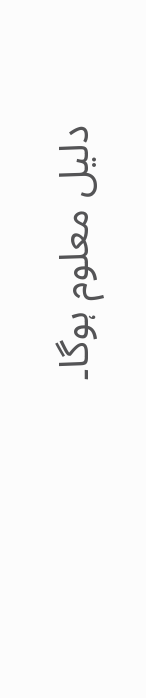دلیل معلوم ہوگا۔